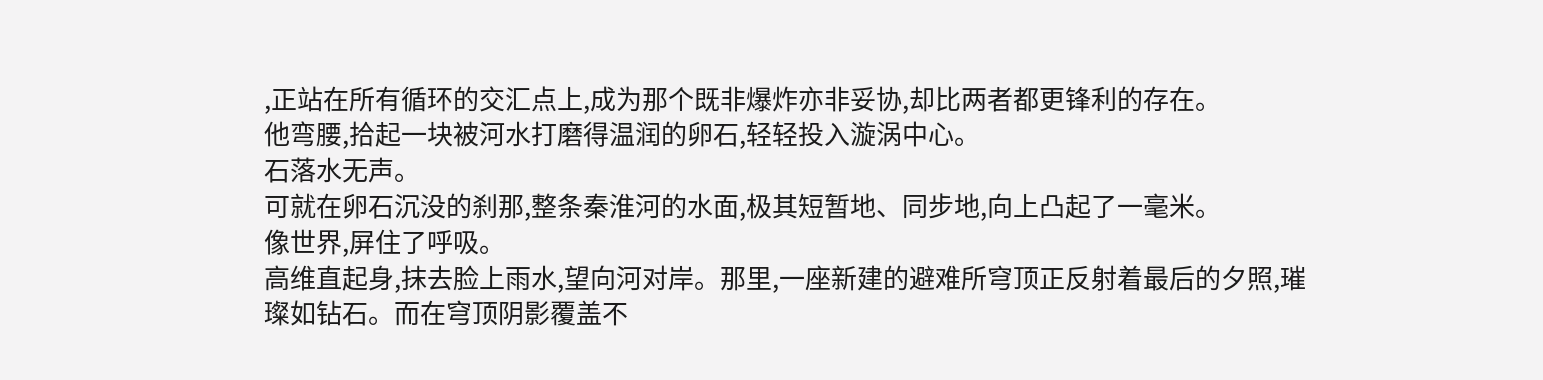,正站在所有循环的交汇点上,成为那个既非爆炸亦非妥协,却比两者都更锋利的存在。
他弯腰,拾起一块被河水打磨得温润的卵石,轻轻投入漩涡中心。
石落水无声。
可就在卵石沉没的刹那,整条秦淮河的水面,极其短暂地、同步地,向上凸起了一毫米。
像世界,屏住了呼吸。
高维直起身,抹去脸上雨水,望向河对岸。那里,一座新建的避难所穹顶正反射着最后的夕照,璀璨如钻石。而在穹顶阴影覆盖不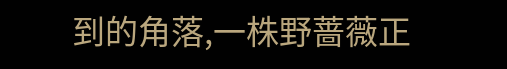到的角落,一株野蔷薇正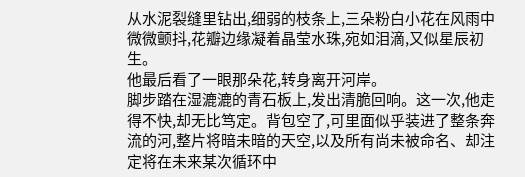从水泥裂缝里钻出,细弱的枝条上,三朵粉白小花在风雨中微微颤抖,花瓣边缘凝着晶莹水珠,宛如泪滴,又似星辰初生。
他最后看了一眼那朵花,转身离开河岸。
脚步踏在湿漉漉的青石板上,发出清脆回响。这一次,他走得不快,却无比笃定。背包空了,可里面似乎装进了整条奔流的河,整片将暗未暗的天空,以及所有尚未被命名、却注定将在未来某次循环中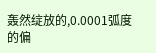轰然绽放的,0.0001弧度的偏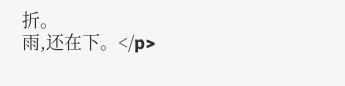折。
雨,还在下。</p>